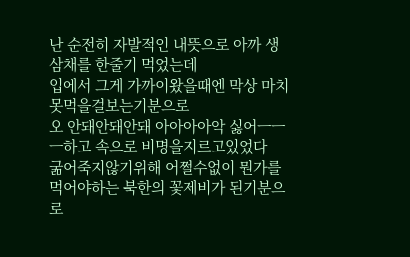난 순전히 자발적인 내뜻으로 아까 생 삼채를 한줄기 먹었는데
입에서 그게 가까이왔을때엔 막상 마치 못먹을걸보는기분으로
오 안돼안돼안돼 아아아아악 싫어ㅡㅡㅡ하고 속으로 비명을지르고있었다
굶어죽지않기위해 어쩔수없이 뭔가를 먹어야하는 북한의 꽃제비가 된기분으로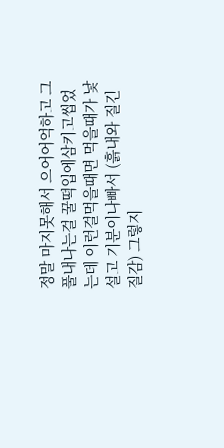정말 마지못해서 으어어억하고 그 풀내나는걸 꿀떡입에삼키고씹었는데 이런걸먹을때면 먹을때가 낯설고 기분이나빠서 (흙내와 질긴질감) 그렇지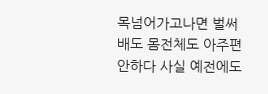목넘어가고나면 벌써 배도 몸전체도 아주편안하다 사실 예전에도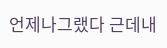언제나그랬다 근데내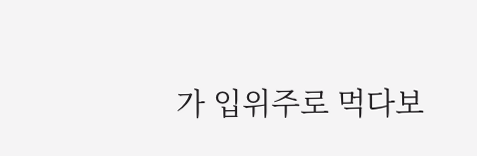가 입위주로 먹다보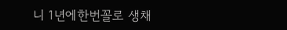니 1년에한번꼴로 생채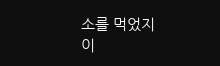소를 먹었지
이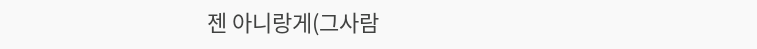젠 아니랑게(그사람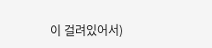이 걸려있어서)